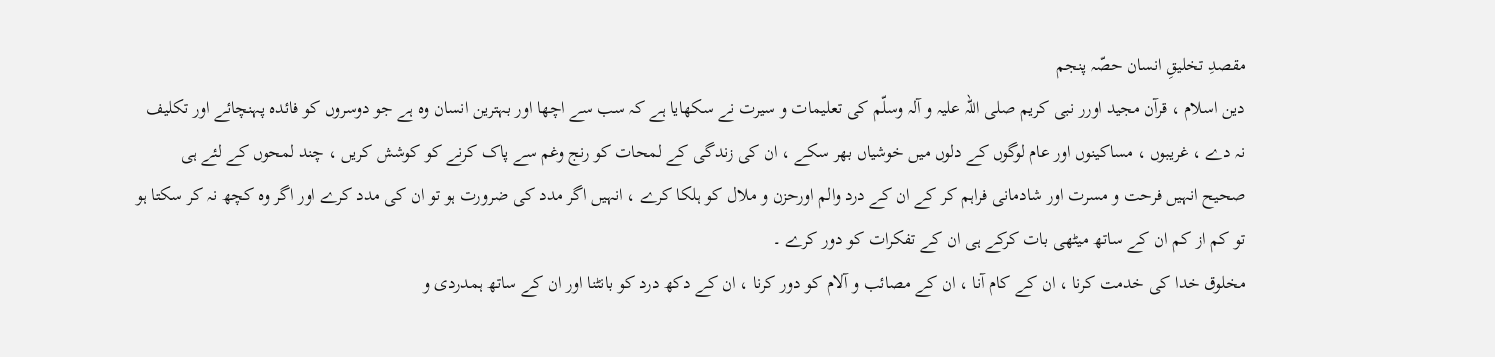مقصدِ تخلیقِ انسان حصّہ پنجم
دین اسلام ، قرآن مجید اورر نبی کریم صلی اللہ علیہ و آلہ وسلّم کی تعلیمات و سیرت نے سکھایا ہے کہ سب سے اچھا اور بہترین انسان وہ ہے جو دوسروں کو فائدہ پہنچائے اور تکلیف نہ دے ، غریبوں ، مساکینوں اور عام لوگوں کے دلوں میں خوشیاں بھر سکے ، ان کی زندگی کے لمحات کو رنج وغم سے پاک کرنے کو کوشش کریں ، چند لمحوں کے لئے ہی صحیح انہیں فرحت و مسرت اور شادمانی فراہم کر کے ان کے درد والم اورحزن و ملال کو ہلکا کرے ، انہیں اگر مدد کی ضرورت ہو تو ان کی مدد کرے اور اگر وہ کچھ نہ کر سکتا ہو تو کم از کم ان کے ساتھ میٹھی بات کرکے ہی ان کے تفکرات کو دور کرے ۔
مخلوق خدا کی خدمت کرنا ، ان کے کام آنا ، ان کے مصائب و آلام کو دور کرنا ، ان کے دکھ درد کو بانٹنا اور ان کے ساتھ ہمدردی و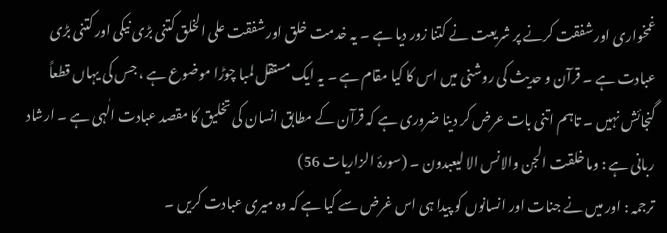غمخواری اور شفقت کرنے پر شریعت نے کتنا زور دیا ہے ۔ یہ خدمت خلق اور شفقت علی الخلق کتنی بڑی نیکی اور کتنی بڑی عبادت ہے ۔ قرآن و حدیث کی روشنی میں اس کا کیا مقام ہے ۔ یہ ایک مستقل لمبا چوڑا موضوع ہے ، جس کی یہاں قطعاً گنجائش نہیں ۔ تاہم اتنی بات عرض کر دینا ضروری ہے کہ قرآن کے مطابق انسان کی تخلیق کا مقصد عبادت الٰہی ہے ۔ ارشاد ربانی ہے : وما خلقت الجن والانس الا لیعبدون ۔ (سورۂ الزاریات 56)
ترجمہ : اور میں نے جنات اور انسانوں کو پیدا ہی اس غرض سے کیا ہے کہ وہ میری عبادت کریں ۔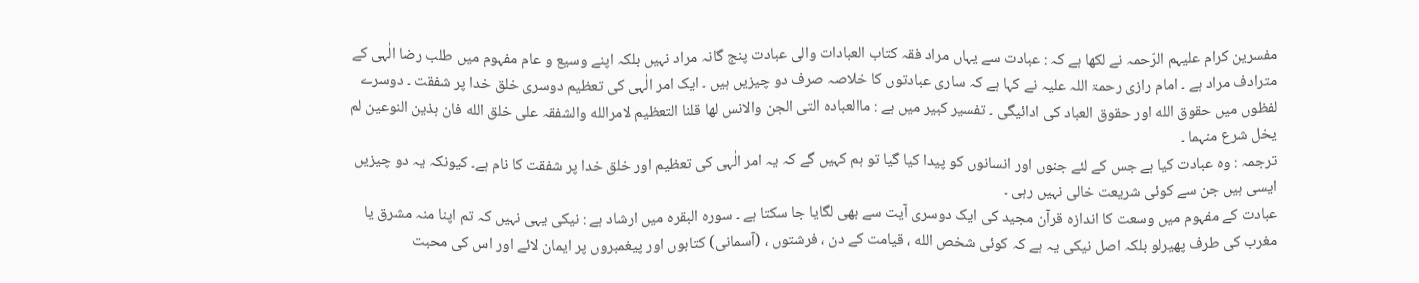مفسرین کرام علیہم الرّحمہ نے لکھا ہے کہ : عبادت سے یہاں مراد فقہ کتاب العبادات والی عبادت پنج گانہ مراد نہیں بلکہ اپنے وسیع و عام مفہوم میں طلب رضا الٰہی کے مترادف مراد ہے ۔ امام رازی رحمۃ اللہ علیہ نے کہا ہے کہ ساری عبادتوں کا خلاصہ صرف دو چیزیں ہیں ۔ ایک امر الٰہی کی تعظیم دوسری خلق خدا پر شفقت ۔ دوسرے لفظوں میں حقوق الله اور حقوق العباد کی ادائیگی ۔ تفسیر کبیر میں ہے : ماالعبادہ التی الجن والانس لھا قلنا التعظیم لامرالله والشفقہ علی خلق الله فان ہذین النوعین لم یخل شرع منہما ۔
ترجمہ : وہ عبادت کیا ہے جس کے لئے جنوں اور انسانوں کو پیدا کیا گیا تو ہم کہیں گے کہ یہ امر الٰہی کی تعظیم اور خلق خدا پر شفقت کا نام ہے۔ کیونکہ یہ دو چیزیں ایسی ہیں جن سے کوئی شریعت خالی نہیں رہی ۔
عبادت کے مفہوم میں وسعت کا اندازہ قرآن مجید کی ایک دوسری آیت سے بھی لگایا جا سکتا ہے ۔ سورہ البقرہ میں ارشاد ہے : نیکی یہی نہیں کہ تم اپنا منہ مشرق یا مغرب کی طرف پھیرلو بلکہ اصل نیکی یہ ہے کہ کوئی شخص الله ، قیامت کے دن ، فرشتوں ، (آسمانی) کتابوں اور پیغمبروں پر ایمان لائے اور اس کی محبت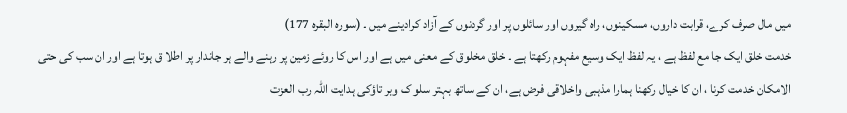میں مال صرف کرے، قرابت داروں، مسکینوں، راہ گیروں اور سائلوں پر اور گردنوں کے آزاد کرادینے میں ۔ (سورہ البقرہ 177)
خدمت خلق ایک جا مع لفظ ہے ، یہ لفظ ایک وسیع مفہوم رکھتا ہے ۔ خلق مخلوق کے معنی میں ہے اور اس کا روئے زمین پر رہنے والے ہر جاندار پر اطلا ق ہوتا ہے اور ان سب کی حتی الامکان خدمت کرنا ، ان کا خیال رکھنا ہمارا مذہبی واخلاقی فرض ہے، ان کے ساتھ بہتر سلو ک وبر تاؤکی ہدایت اللہ رب العزت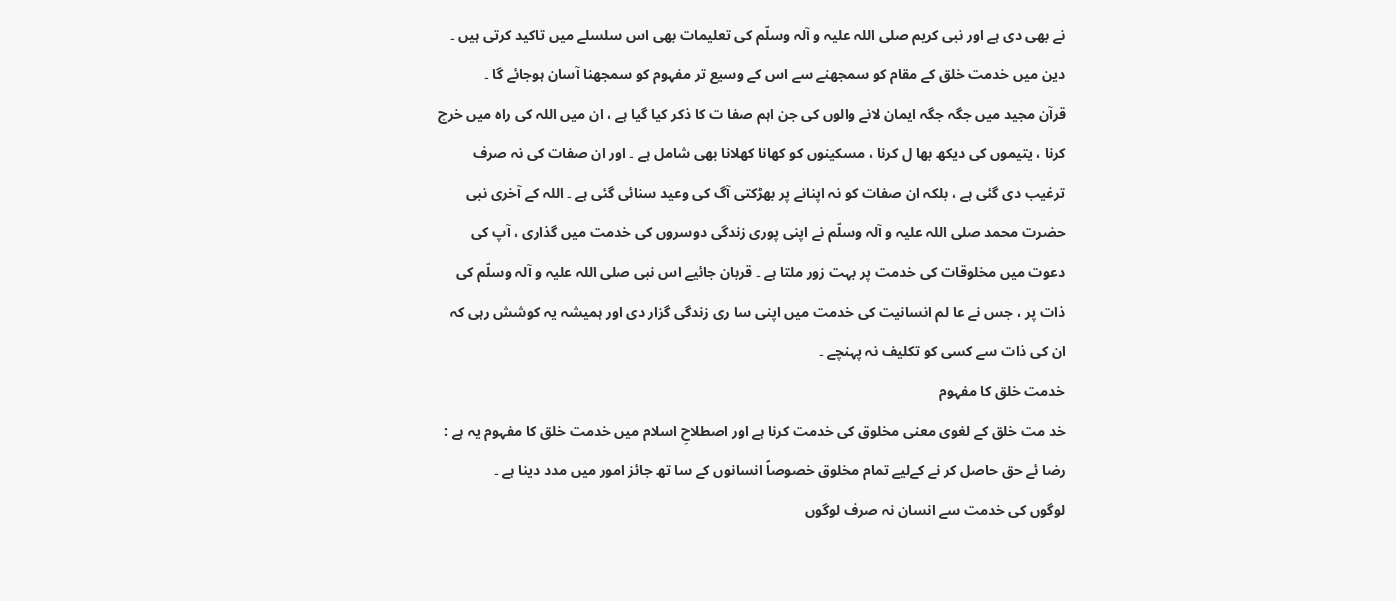نے بھی دی ہے اور نبی کریم صلی اللہ علیہ و آلہ وسلّم کی تعلیمات بھی اس سلسلے میں تاکید کرتی ہیں ۔ دین میں خدمت خلق کے مقام کو سمجھنے سے اس کے وسیع تر مفہوم کو سمجھنا آسان ہوجائے گا ۔
قرآن مجید میں جگہ جگہ ایمان لانے والوں کی جن اہم صفا ت کا ذکر کیا گیا ہے ، ان میں اللہ کی راہ میں خرچ کرنا ، یتیموں کی دیکھ بھا ل کرنا ، مسکینوں کو کھانا کھلانا بھی شامل ہے ۔ اور ان صفات کی نہ صرف ترغیب دی گئی ہے ، بلکہ ان صفات کو نہ اپنانے پر بھڑکتی آگ کی وعید سنائی گئی ہے ۔ اللہ کے آخری نبی حضرت محمد صلی اللہ علیہ و آلہ وسلّم نے اپنی پوری زندگی دوسروں کی خدمت میں گذاری ، آپ کی دعوت میں مخلوقات کی خدمت پر بہت زور ملتا ہے ۔ قربان جائیے اس نبی صلی اللہ علیہ و آلہ وسلّم کی ذات پر ، جس نے عا لم انسانیت کی خدمت میں اپنی سا ری زندگی گزار دی اور ہمیشہ یہ کوشش رہی کہ ان کی ذات سے کسی کو تکلیف نہ پہنچے ۔
خدمت خلق کا مفہوم
خد مت خلق کے لغوی معنی مخلوق کی خدمت کرنا ہے اور اصطلاحِ اسلام میں خدمت خلق کا مفہوم یہ ہے : رضا ئے حق حاصل کر نے کےلیے تمام مخلوق خصوصاً انسانوں کے سا تھ جائز امور میں مدد دینا ہے ۔
لوگوں کی خدمت سے انسان نہ صرف لوگوں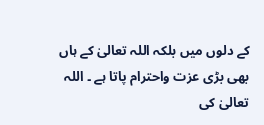کے دلوں میں بلکہ اللہ تعالیٰ کے ہاں بھی بڑی عزت واحترام پاتا ہے ۔ اللہ تعالیٰ کی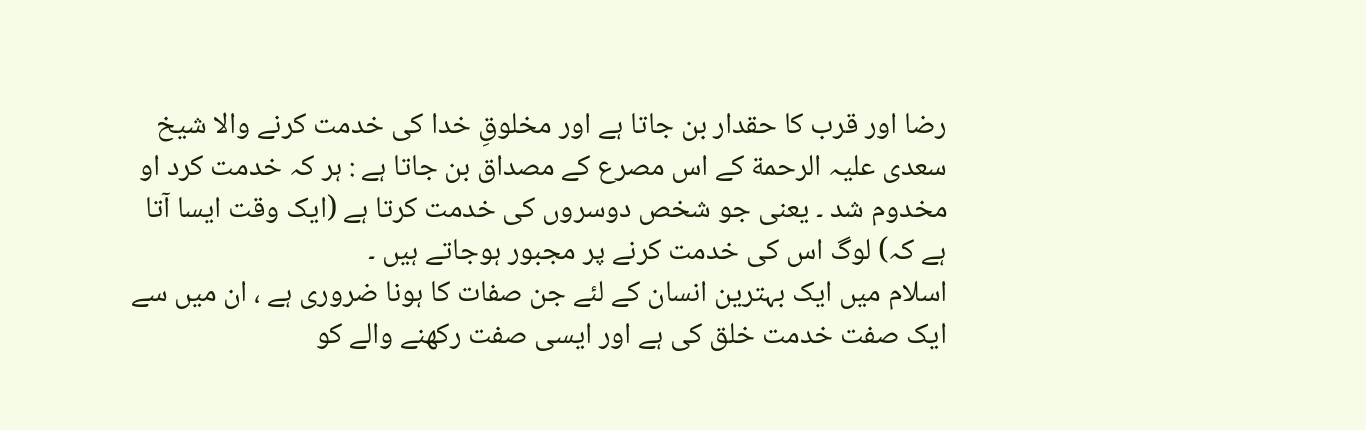رضا اور قرب کا حقدار بن جاتا ہے اور مخلوقِ خدا کی خدمت کرنے والا شیخ سعدی علیہ الرحمة کے اس مصرع کے مصداق بن جاتا ہے : ہر کہ خدمت کرد او مخدوم شد ۔ یعنی جو شخص دوسروں کی خدمت کرتا ہے (ایک وقت ایسا آتا ہے کہ) لوگ اس کی خدمت کرنے پر مجبور ہوجاتے ہیں ۔
اسلام میں ایک بہترین انسان کے لئے جن صفات کا ہونا ضروری ہے ، ان میں سے ایک صفت خدمت خلق کی ہے اور ایسی صفت رکھنے والے کو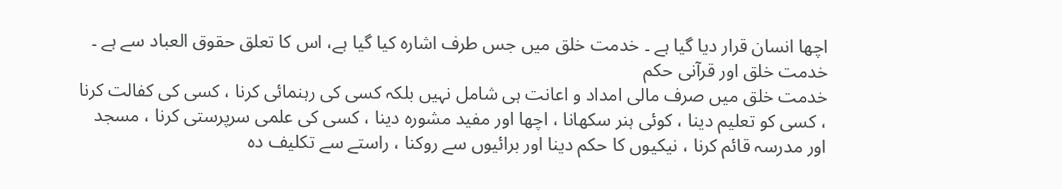اچھا انسان قرار دیا گیا ہے ۔ خدمت خلق میں جس طرف اشارہ کیا گیا ہے، اس کا تعلق حقوق العباد سے ہے ۔
خدمت خلق اور قرآنی حکم
خدمت خلق میں صرف مالی امداد و اعانت ہی شامل نہیں بلکہ کسی کی رہنمائی کرنا ، کسی کی کفالت کرنا ، کسی کو تعلیم دینا ، کوئی ہنر سکھانا ، اچھا اور مفید مشورہ دینا ، کسی کی علمی سرپرستی کرنا ، مسجد اور مدرسہ قائم کرنا ، نیکیوں کا حکم دینا اور برائیوں سے روکنا ، راستے سے تکلیف دہ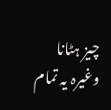چیز ہٹانا وغیرہ یہ تمام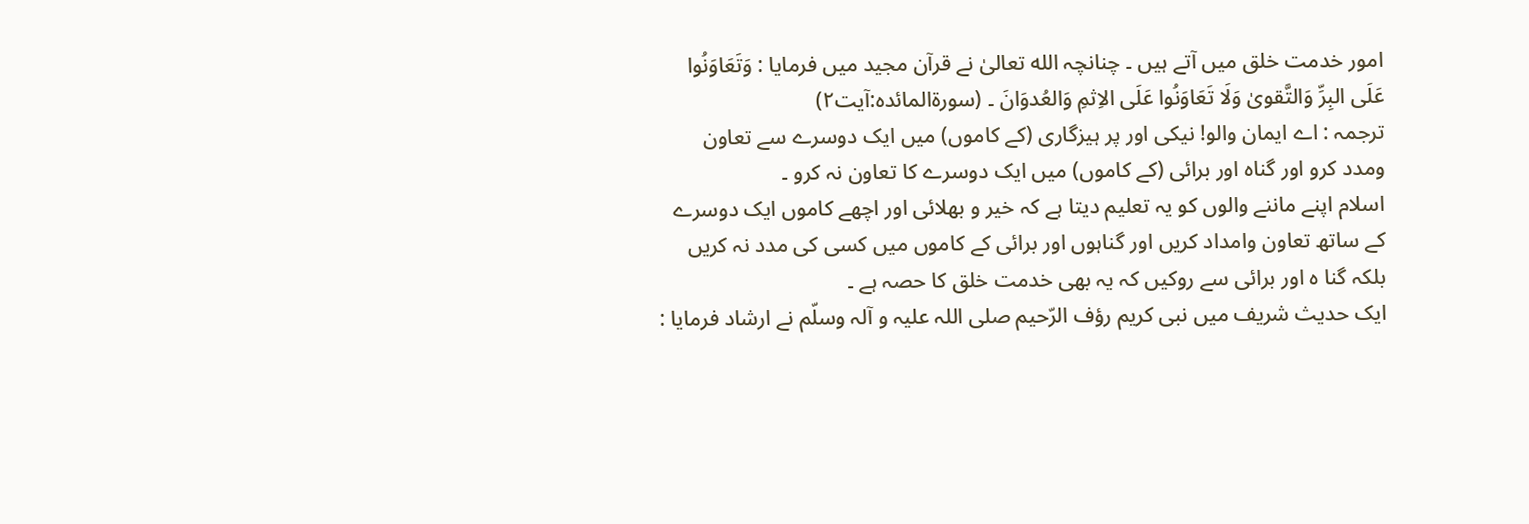امور خدمت خلق میں آتے ہیں ۔ چنانچہ الله تعالیٰ نے قرآن مجید میں فرمایا : وَتَعَاوَنُوا عَلَی البِرِّ وَالتَّقویٰ وَلَا تَعَاوَنُوا عَلَی الاِثمِ وَالعُدوَانَ ۔ (سورةالمائدہ:آیت۲)
ترجمہ : اے ایمان والو! نیکی اور پر ہیزگاری (کے کاموں) میں ایک دوسرے سے تعاون ومدد کرو اور گناہ اور برائی (کے کاموں) میں ایک دوسرے کا تعاون نہ کرو ۔
اسلام اپنے ماننے والوں کو یہ تعلیم دیتا ہے کہ خیر و بھلائی اور اچھے کاموں ایک دوسرے کے ساتھ تعاون وامداد کریں اور گناہوں اور برائی کے کاموں میں کسی کی مدد نہ کریں بلکہ گنا ہ اور برائی سے روکیں کہ یہ بھی خدمت خلق کا حصہ ہے ۔
ایک حدیث شریف میں نبی کریم رؤف الرّحیم صلی اللہ علیہ و آلہ وسلّم نے ارشاد فرمایا :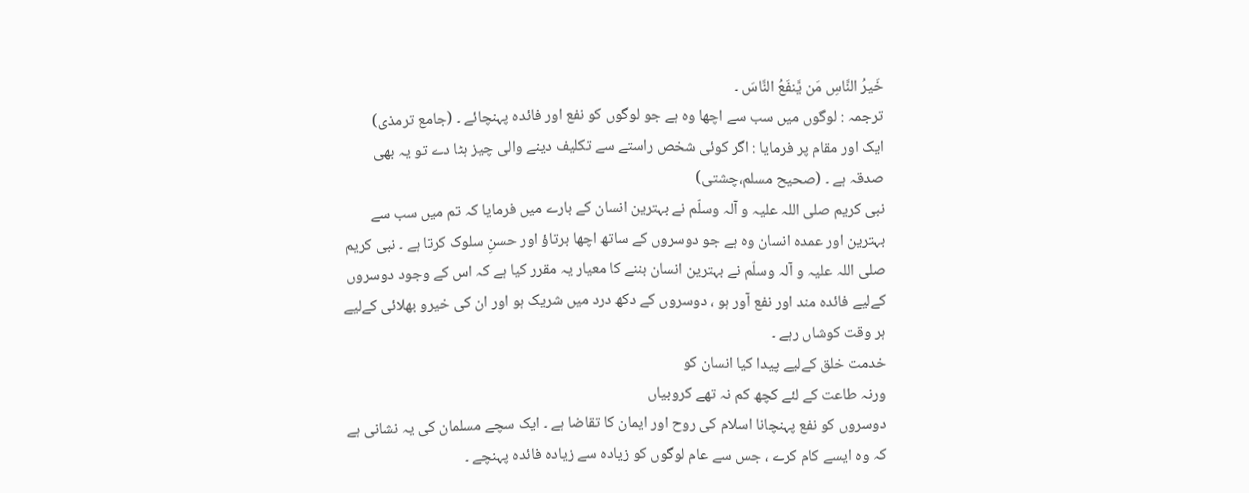خَیرُ النَّاسِ مَن یَّنفَعُ النَّاسَ ۔
ترجمہ : لوگوں میں سب سے اچھا وہ ہے جو لوگوں کو نفع اور فائدہ پہنچائے ۔ (جامع ترمذی)
ایک اور مقام پر فرمایا : اگر کوئی شخص راستے سے تکلیف دینے والی چیز ہٹا دے تو یہ بھی صدقہ ہے ۔ (صحیح مسلم،چشتی)
نبی کریم صلی اللہ علیہ و آلہ وسلّم نے بہترین انسان کے بارے میں فرمایا کہ تم میں سب سے بہترین اور عمدہ انسان وہ ہے جو دوسروں کے ساتھ اچھا برتاؤ اور حسنِ سلوک کرتا ہے ۔ نبی کریم صلی اللہ علیہ و آلہ وسلّم نے بہترین انسان بننے کا معیار یہ مقرر کیا ہے کہ اس کے وجود دوسروں کےلیے فائدہ مند اور نفع آور ہو ، دوسروں کے دکھ درد میں شریک ہو اور ان کی خیرو بھلائی کےلیے ہر وقت کوشاں رہے ۔
خدمت خلق کےلیے پیدا کیا انسان کو
ورنہ طاعت کے لئے کچھ کم نہ تھے کروبیاں
دوسروں کو نفع پہنچانا اسلام کی روح اور ایمان کا تقاضا ہے ۔ ایک سچے مسلمان کی یہ نشانی ہے کہ وہ ایسے کام کرے ، جس سے عام لوگوں کو زیادہ سے زیادہ فائدہ پہنچے ۔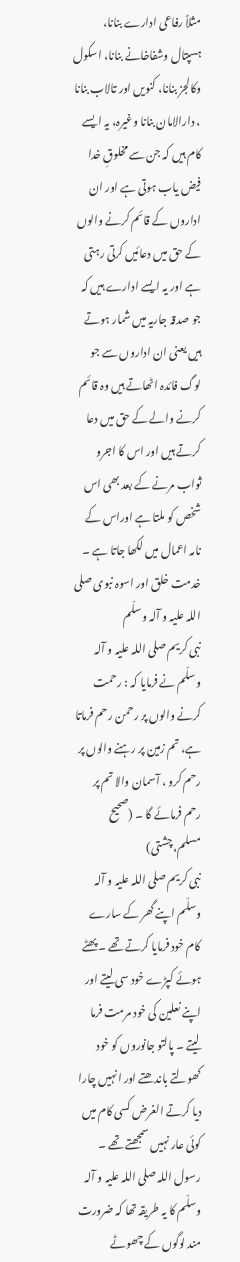مثلاً رفاعی ادارے بنانا، ہسپتال وشفاخانے بنانا، اسکول وکالجز بنانا، کنویں اور تالاب بنانا ، دارالامان بنانا وغیرہ، یہ ایسے کام ہیں کہ جن سے مخلوقِ خدا فیض یاب ہوتی ہے اور ان اداروں کے قائم کرنے والوں کے حق میں دعائیں کرتی رہتی ہے اور یہ ایسے ادارے ہیں کہ جو صدقہ جاریہ میں شمار ہوتے ہیں یعنی ان اداروں سے جو لوگ فائدہ اٹھاتے ہیں وہ قائم کرنے والے کے حق میں دعا کرتے ہیں اور اس کا اجرو ثواب مرنے کے بعد بھی اس شخص کو ملتا ہے اوراس کے نامہ اعمال میں لکھا جاتا ہے ۔
خدمت خلق اور اسوہ نبوی صلی اللہ علیہ و آلہ وسلّم
نبی کریم صلی اللہ علیہ و آلہ وسلّم نے فرمایا کہ : رحمت کرنے والوں پر رحمن رحم فرماتا ہے، تم زمین پر رہنے والوں پر رحم کرو ، آسمان والا تم پر رحم فرمائے گا ۔ (صحیح مسلم،چشتی)
نبی کریم صلی اللہ علیہ و آلہ وسلّم اپنے گھر کے سارے کام خود فرمایا کرتے تھے ۔ پھٹے ہوئے کپڑے خود سی لیتے اور اپنے نعلین کی خود مرمت فرما لیتے ۔ پالتو جانوروں کو خود کھولتے باندھتے اور انہیں چارا دیا کرتے الغرض کسی کام میں کوئی عار نہیں سمجھتے تھے ۔ رسول اللہ صلی اللہ علیہ و آلہ وسلّم کا یہ طریقہ تھا کہ ضرورت مند لوگوں کے چھوٹے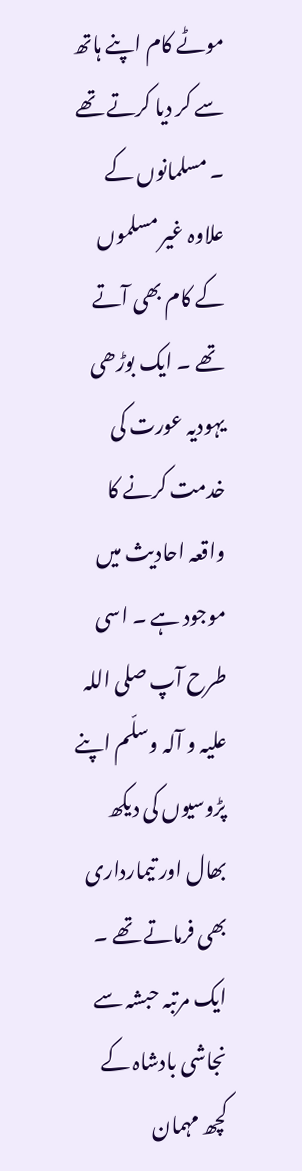موٹے کام اپنے ہاتھ سے کر دیا کرتے تھے ۔ مسلمانوں کے علاوہ غیر مسلموں کے کام بھی آتے تھے ۔ ایک بوڑھی یہودیہ عورت کی خدمت کرنے کا واقعہ احادیث میں موجود ہے ۔ اسی طرح آپ صلی اللہ علیہ و آلہ وسلّم اپنے پڑوسیوں کی دیکھ بھال اور تیمارداری بھی فرماتے تھے ۔
ایک مرتبہ حبشہ سے نجاشی بادشاہ کے کچھ مہمان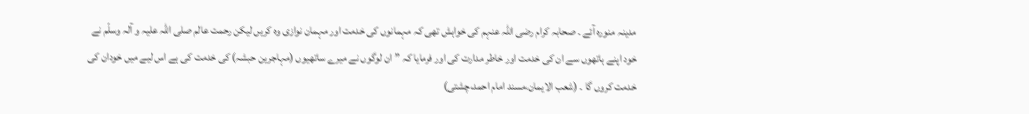مدینہ منورہ آئے ۔ صحابہ کرام رضی اللہ عنہم کی خواہش تھی کہ مہمانوں کی خدمت اور مہمان نوازی وہ کریں لیکن رحمت عالم صلی اللہ علیہ و آلہ وسلّم نے خود اپنے ہاتھوں سے ان کی خدمت اور خاطر مدارت کی اور فرمایا کہ ”ان لوگوں نے میرے ساتھیوں (مہاجرین حبشہ) کی خدمت کی ہے اس لیے میں خودان کی خدمت کروں گا ۔ (شعب الایمان،مسند امام احمد،چشتی)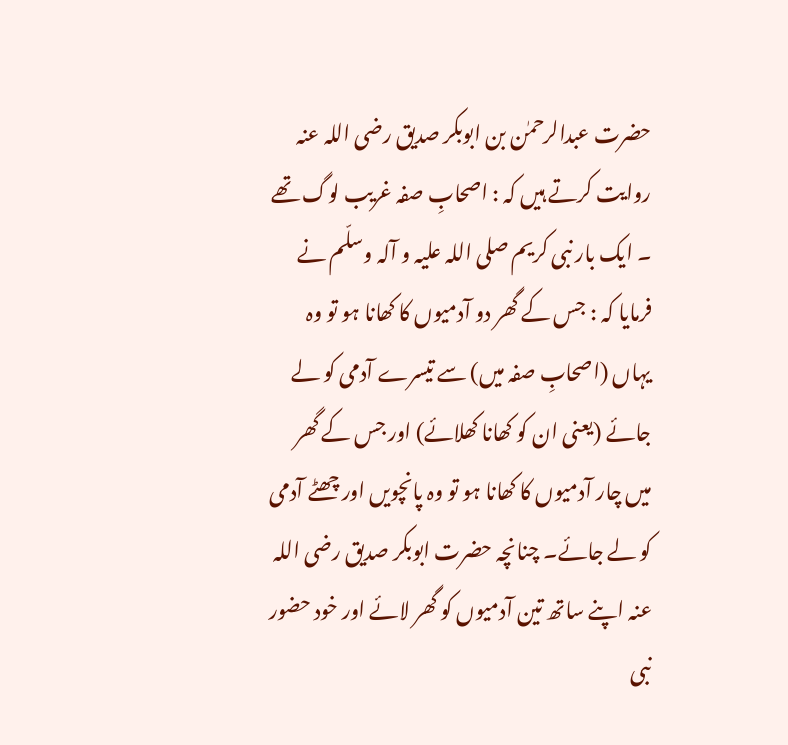حضرت عبدالرحمٰن بن ابوبکر صدیق رضی اللہ عنہ روایت کرتے ہیں کہ : اصحابِ صفہ غریب لوگ تھے ۔ ایک بار نبی کریم صلی اللہ علیہ و آلہ وسلّم نے فرمایا کہ : جس کے گھر دو آدمیوں کا کھانا ہو تو وہ یہاں (اصحابِ صفہ میں) سے تیسرے آدمی کو لے جائے (یعنی ان کو کھانا کھلائے) اور جس کے گھر میں چار آدمیوں کا کھانا ہو تو وہ پانچویں اور چھٹے آدمی کو لے جائے۔ چنانچہ حضرت ابوبکر صدیق رضی اللہ عنہ اپنے ساتھ تین آدمیوں کو گھر لائے اور خود حضور نبی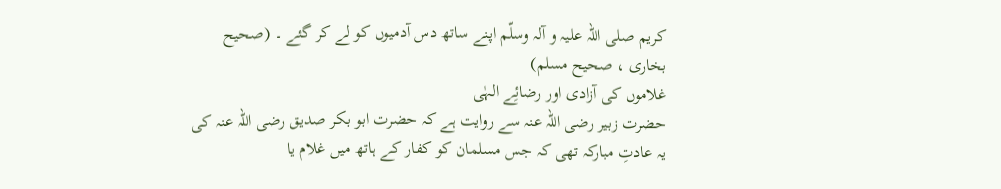کریم صلی اللہ علیہ و آلہ وسلّم اپنے ساتھ دس آدمیوں کو لے کر گئے ۔ (صحیح بخاری ، صحیح مسلم)
غلاموں کی آزادی اور رضائِے الہٰی
حضرت زبیر رضی اللہ عنہ سے روایت ہے کہ حضرت ابو بکر صدیق رضی اللہ عنہ کی یہ عادتِ مبارکہ تھی کہ جس مسلمان کو کفار کے ہاتھ میں غلام یا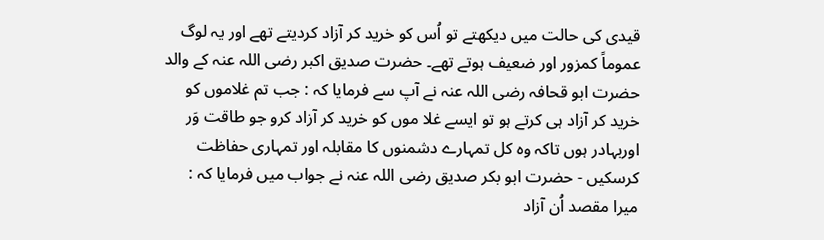قیدی کی حالت میں دیکھتے تو اُس کو خرید کر آزاد کردیتے تھے اور یہ لوگ عموماً کمزور اور ضعیف ہوتے تھے۔ حضرت صدیق اکبر رضی اللہ عنہ کے والد حضرت ابو قحافہ رضی اللہ عنہ نے آپ سے فرمایا کہ : جب تم غلاموں کو خرید کر آزاد ہی کرتے ہو تو ایسے غلا موں کو خرید کر آزاد کرو جو طاقت وَر اوربہادر ہوں تاکہ وہ کل تمہارے دشمنوں کا مقابلہ اور تمہاری حفاظت کرسکیں - حضرت ابو بکر صدیق رضی اللہ عنہ نے جواب میں فرمایا کہ : میرا مقصد اُن آزاد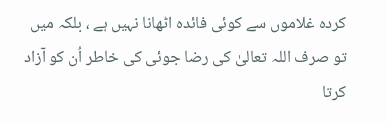کردہ غلاموں سے کوئی فائدہ اٹھانا نہیں ہے ، بلکہ میں تو صرف اللہ تعالیٰ کی رضا جوئی کی خاطر اُن کو آزاد کرتا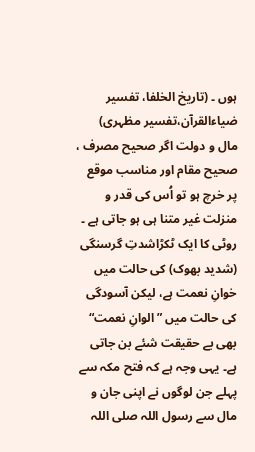ہوں ۔ (تاریخ الخلفا، تفسیر ضیاءالقرآن،تفسیر مظہری)
مال و دولت اگر صحیح مصرف ، صحیح مقام اور مناسب موقع پر خرچ ہو تو اُس کی قدر و منزلت غیر متنا ہی ہو جاتی ہے ۔ روٹی کا ایک ٹکڑاشدتِ گرسنگی (شدید بھوک) کی حالت میں خوانِ نعمت ہے، لیکن آسودگی کی حالت میں ”الوانِ نعمت“ بھی بے حقیقت شئے بن جاتی ہے۔ یہی وجہ ہے کہ فتح مکہ سے پہلے جن لوگوں نے اپنی جان و مال سے رسول اللہ صلی اللہ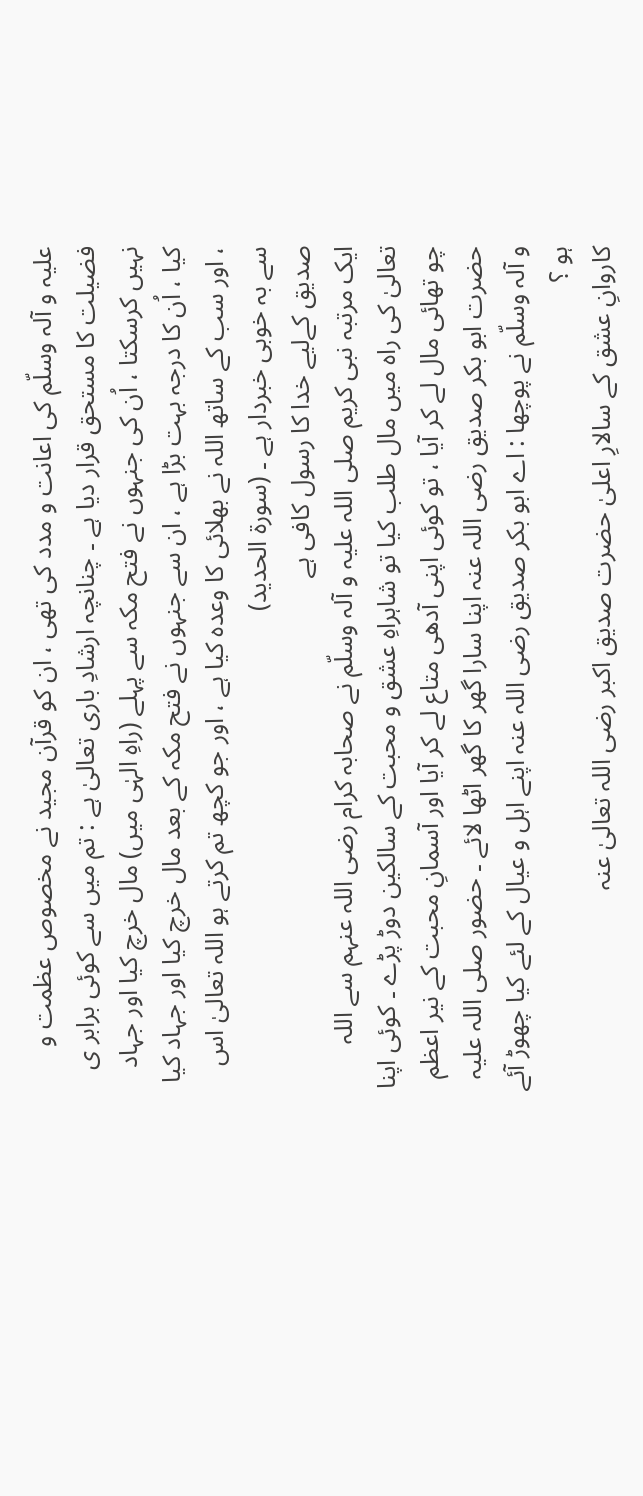علیہ و آلہ وسلّم کی اعانت و مدد کی تھی ، ان کو قرآن مجید نے مخصوص عظمت و فضیلت کا مستحق قرار دیا ہے ۔ چنانچہ ارشادِ باری تعالیٰ ہے : تم میں سے کوئی برابر ی نہیں کرسکتا ، اُن کی جنہوں نے فتح مکہ سے پہلے (راہِ الہٰی میں) مال خرچ کیا اور جہاد کیا ، اُن کا درجہ بہت بڑا ہے ، ان سے جنہوں نے فتح مکہ کے بعد مال خرچ کیا اور جہاد کیا ، اور سب کے ساتھ اللہ نے بھلائی کا وعدہ کیا ہے ، اور جو کچھ تم کرتے ہو اللہ تعالیٰ اس سے بہ خوبی خبردار ہے ۔ (سورة الحدید)
صدیق کےلیے خدا کا رسول کافی ہے
ایک مرتبہ نبی کریم صلی اللہ علیہ و آلہ وسلّم نے صحابہ کرام رضی اللہ عنہم سے اللہ تعالیٰ کی راہ میں مال طلب کیا تو شاہراہِ عشق و محبت کے سالکین دوڑ پڑے ۔ کوئی اپنا چو تھائی مال لے کر آیا ، تو کوئی اپنی آدھی متاع لے کر آیا اور آسمانِ محبت کے نیر اعظم حضرت ابو بکر صدیق رضی اللہ عنہ اپنا سارا گھر کا گھر اٹھا لائے ۔ حضور صلی اللہ علیہ و آلہ وسلّم نے پوچھا : اے ابو بکر صدیق رضی اللہ عنہ اپنے اہل و عیال کے لئے کیا چھوڑ آئے ہو ؟
کاروانِ عشق کے سالارِ اعلیٰ حضرت صدیق اکبر رضی اللہ تعالیٰ عنہ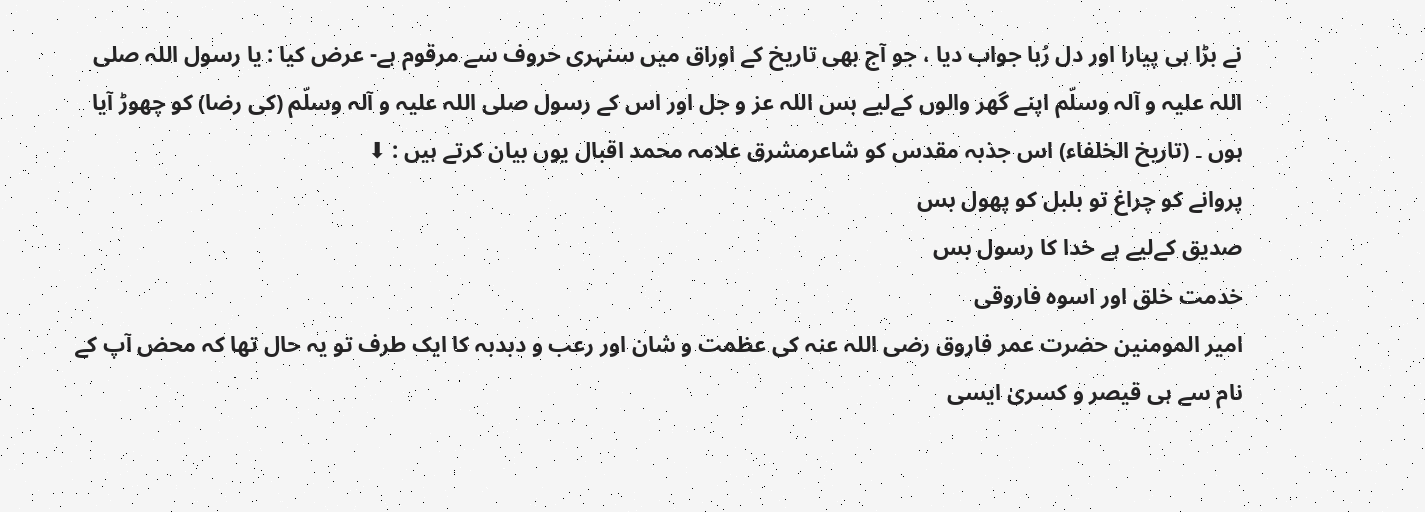نے بڑا ہی پیارا اور دل رُبا جواب دیا ، جو آج بھی تاریخ کے اوراق میں سنہری حروف سے مرقوم ہے- عرض کیا : یا رسول اللہ صلی اللہ علیہ و آلہ وسلّم اپنے گھر والوں کےلیے بس اللہ عز و جل اور اس کے رسول صلی اللہ علیہ و آلہ وسلّم (کی رضا) کو چھوڑ آیا ہوں ۔ (تاریخ الخلفاء) اس جذبہ مقدس کو شاعرمشرق علامہ محمد اقبال یوں بیان کرتے ہیں : ⬇
پروانے کو چراغ تو بلبل کو پھول بس
صدیق کےلیے ہے خدا کا رسول بس
خدمت خلق اور اسوہ فاروقی
امیر المومنین حضرت عمر فاروق رضی اللہ عنہ کی عظمت و شان اور رعب و دبدبہ کا ایک طرف تو یہ حال تھا کہ محض آپ کے نام سے ہی قیصر و کسریٰ ایسی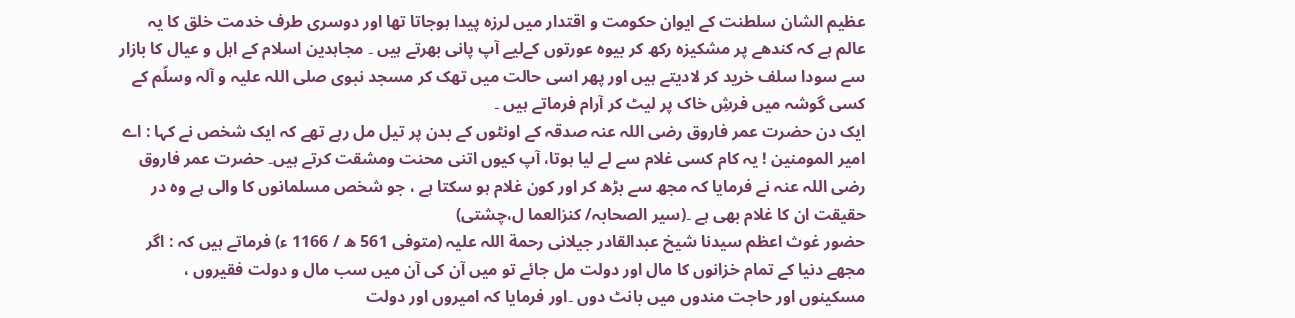عظیم الشان سلطنت کے ایوان حکومت و اقتدار میں لرزہ پیدا ہوجاتا تھا اور دوسری طرف خدمت خلق کا یہ عالم ہے کہ کندھے پر مشکیزہ رکھ کر بیوہ عورتوں کےلیے آپ پانی بھرتے ہیں ۔ مجاہدین اسلام کے اہل و عیال کا بازار سے سودا سلف خرید کر لادیتے ہیں اور پھر اسی حالت میں تھک کر مسجد نبوی صلی اللہ علیہ و آلہ وسلّم کے کسی گوشہ میں فرشِ خاک پر لیٹ کر آرام فرماتے ہیں ۔
ایک دن حضرت عمر فاروق رضی اللہ عنہ صدقہ کے اونٹوں کے بدن پر تیل مل رہے تھے کہ ایک شخص نے کہا : اے امیر المومنین ! یہ کام کسی غلام سے لے لیا ہوتا، آپ کیوں اتنی محنت ومشقت کرتے ہیں۔ حضرت عمر فاروق رضی اللہ عنہ نے فرمایا کہ مجھ سے بڑھ کر اور کون غلام ہو سکتا ہے ، جو شخص مسلمانوں کا والی ہے وہ در حقیقت ان کا غلام بھی ہے ۔(سیر الصحابہ/ کنزالعما ل،چشتی)
حضور غوث اعظم سیدنا شیخ عبدالقادر جیلانی رحمة اللہ علیہ (متوفی 561 ھ / 1166 ء) فرماتے ہیں کہ : اگر مجھے دنیا کے تمام خزانوں کا مال اور دولت مل جائے تو میں آن کی آن میں سب مال و دولت فقیروں ، مسکینوں اور حاجت مندوں میں بانٹ دوں ۔اور فرمایا کہ امیروں اور دولت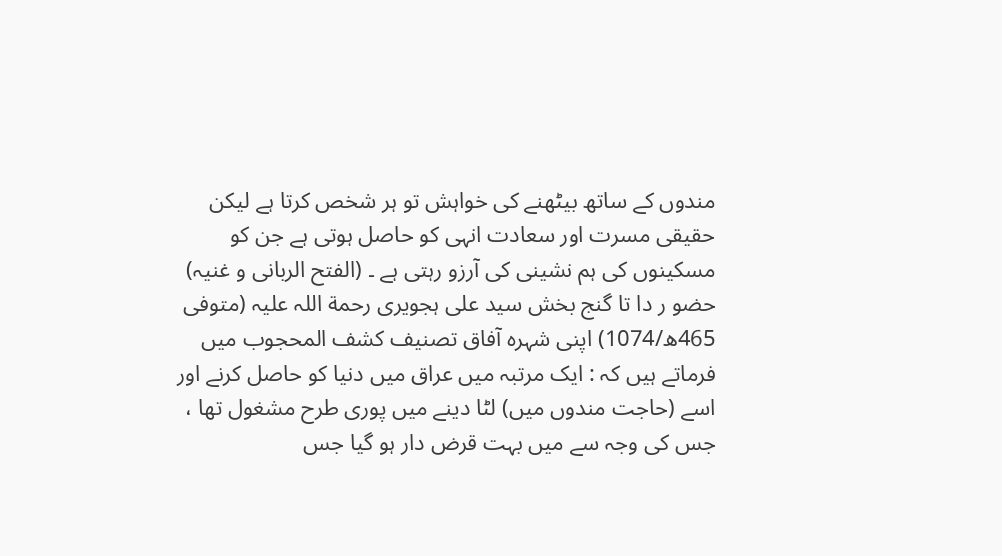مندوں کے ساتھ بیٹھنے کی خواہش تو ہر شخص کرتا ہے لیکن حقیقی مسرت اور سعادت انہی کو حاصل ہوتی ہے جن کو مسکینوں کی ہم نشینی کی آرزو رہتی ہے ۔ (الفتح الربانی و غنیہ)
حضو ر دا تا گنج بخش سید علی ہجویری رحمة اللہ علیہ (متوفی 465ھ/1074) اپنی شہرہ آفاق تصنیف کشف المحجوب میں فرماتے ہیں کہ : ایک مرتبہ میں عراق میں دنیا کو حاصل کرنے اور اسے (حاجت مندوں میں) لٹا دینے میں پوری طرح مشغول تھا ، جس کی وجہ سے میں بہت قرض دار ہو گیا جس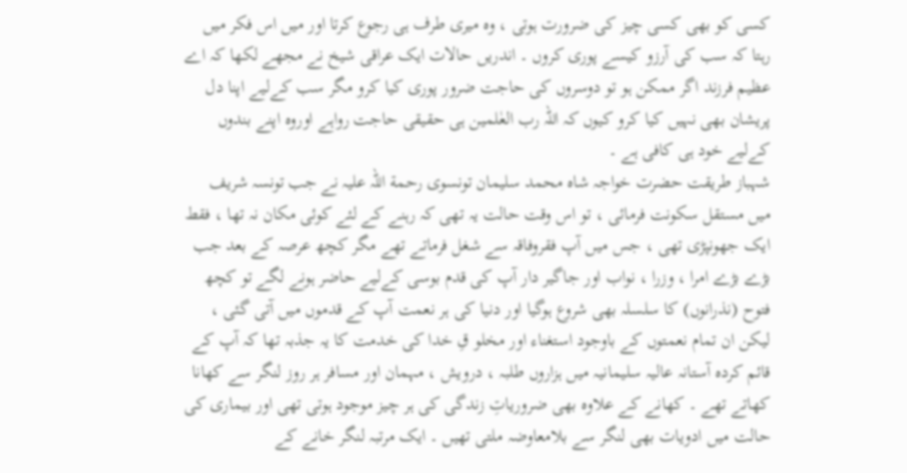کسی کو بھی کسی چیز کی ضرورت ہوتی ، وہ میری طرف ہی رجوع کرتا اور میں اس فکر میں رہتا کہ سب کی آرزو کیسے پوری کروں ۔ اندریں حالات ایک عراقی شیخ نے مجھے لکھا کہ اے عظیم فرزند اگر ممکن ہو تو دوسروں کی حاجت ضرور پوری کیا کرو مگر سب کےلیے اپنا دل پریشان بھی نہیں کیا کرو کیوں کہ اللہ رب العٰلمین ہی حقیقی حاجت رواہے اوروہ اپنے بندوں کےلیے خود ہی کافی ہے ۔
شہباز طریقت حضرت خواجہ شاہ محمد سلیمان تونسوی رحمة اللہ علیہ نے جب تونسہ شریف میں مستقل سکونت فرمائی ، تو اس وقت حالت یہ تھی کہ رہنے کے لئے کوئی مکان نہ تھا ، فقط ایک جھونپڑی تھی ، جس میں آپ فقروفاقہ سے شغل فرماتے تھے مگر کچھ عرصہ کے بعد جب بڑے بڑے امرا ، وزرا ، نواب اور جاگیر دار آپ کی قدم بوسی کےلیے حاضر ہونے لگے تو کچھ فتوح (نذرانوں) کا سلسلہ بھی شروع ہوگیا اور دنیا کی ہر نعمت آپ کے قدموں میں آتی گئی ، لیکن ان تمام نعمتوں کے باوجود استغناء اور مخلو قِ خدا کی خدمت کا یہ جذبہ تھا کہ آپ کے قائم کردہ آستانہ عالیہ سلیمانیہ میں ہزاروں طلبہ ، درویش ، مہمان اور مسافر ہر روز لنگر سے کھانا کھاتے تھے ۔ کھانے کے علاوہ بھی ضروریاتِ زندگی کی ہر چیز موجود ہوتی تھی اور بیماری کی حالت میں ادویات بھی لنگر سے بلامعاوضہ ملتی تھیں ۔ ایک مرتبہ لنگر خانے کے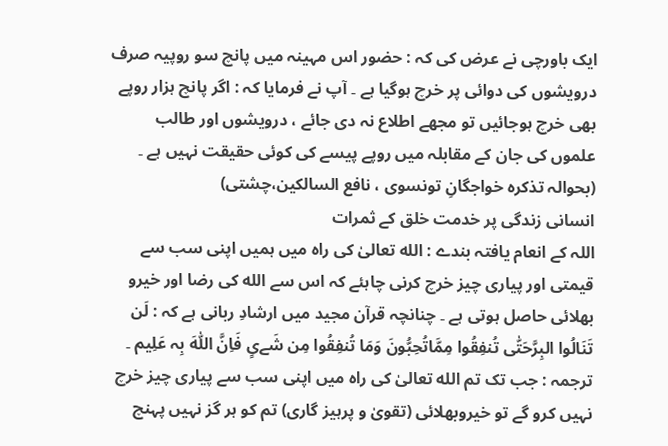ایک باورچی نے عرض کی کہ : حضور اس مہینہ میں پانچ سو روپیہ صرف درویشوں کی دوائی پر خرچ ہوگیا ہے ۔ آپ نے فرمایا کہ : اگر پانچ ہزار روپے بھی خرچ ہوجائیں تو مجھے اطلاع نہ دی جائے ، درویشوں اور طالب علموں کی جان کے مقابلہ میں روپے پیسے کی کوئی حقیقت نہیں ہے ۔ (بحوالہ تذکرہ خواجگانِ تونسوی ، نافع السالکین،چشتی)
انسانی زندگی پر خدمت خلق کے ثمرات
اللہ کے انعام یافتہ بندے : الله تعالیٰ کی راہ میں ہمیں اپنی سب سے قیمتی اور پیاری چیز خرچ کرنی چاہئے کہ اس سے الله کی رضا اور خیرو بھلائی حاصل ہوتی ہے ۔ چنانچہ قرآن مجید میں ارشادِ ربانی ہے کہ : لَن تَنَالُوا البِرَّحَتّٰی تُنفِقُوا مِمَّاتُحِبُّونَ وَمَا تُنفِقُوا مِن شَےیٍ فَاِنَّ اللّٰہَ بِہ عَلِیم ۔
ترجمہ : جب تک تم الله تعالیٰ کی راہ میں اپنی سب سے پیاری چیز خرچ نہیں کرو گے تو خیروبھلائی (تقویٰ و پرہیز گاری) تم کو ہر گز نہیں پہنچ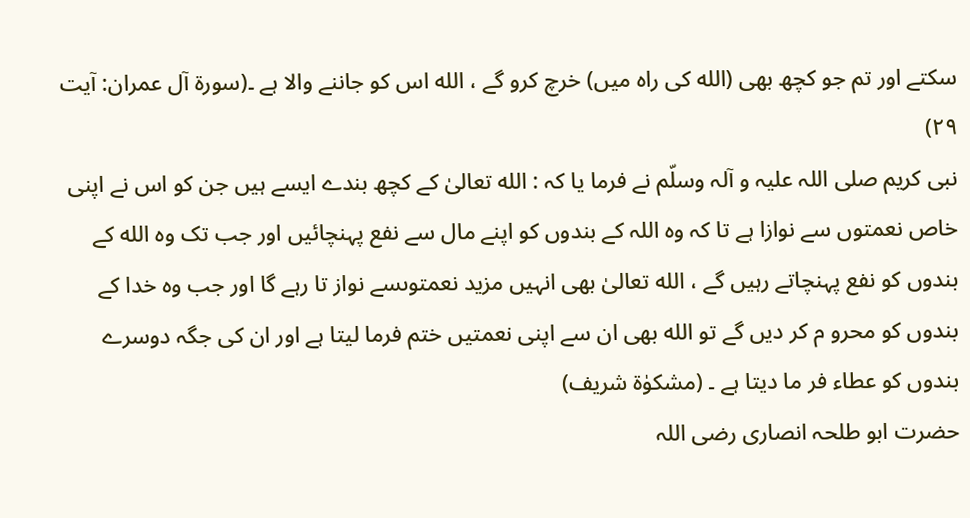سکتے اور تم جو کچھ بھی (الله کی راہ میں) خرچ کرو گے ، الله اس کو جاننے والا ہے ۔(سورة آل عمران: آیت ۲۹)
نبی کریم صلی اللہ علیہ و آلہ وسلّم نے فرما یا کہ : الله تعالیٰ کے کچھ بندے ایسے ہیں جن کو اس نے اپنی خاص نعمتوں سے نوازا ہے تا کہ وہ اللہ کے بندوں کو اپنے مال سے نفع پہنچائیں اور جب تک وہ الله کے بندوں کو نفع پہنچاتے رہیں گے ، الله تعالیٰ بھی انہیں مزید نعمتوںسے نواز تا رہے گا اور جب وہ خدا کے بندوں کو محرو م کر دیں گے تو الله بھی ان سے اپنی نعمتیں ختم فرما لیتا ہے اور ان کی جگہ دوسرے بندوں کو عطاء فر ما دیتا ہے ۔ (مشکوٰة شریف)
حضرت ابو طلحہ انصاری رضی اللہ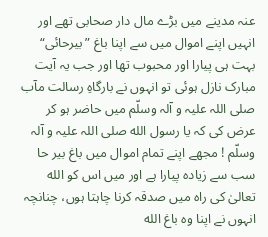عنہ مدینے میں بڑے مال دار صحابی تھے اور انہیں اپنے اموال میں سے اپنا باغ ”بیرحائی“ بہت ہی پیارا اور محبوب تھا اور جب یہ آیت مبارک نازل ہوئی تو انہوں نے بارگاہِ رسالت مآب صلی اللہ علیہ و آلہ وسلّم میں حاضر ہو کر عرض کی کہ یا رسول الله صلی اللہ علیہ و آلہ وسلّم ! مجھے اپنے تمام اموال میں باغ بیر حا سب سے زیادہ پیارا ہے اور میں اس کو الله تعالیٰ کی راہ میں صدقہ کرنا چاہتا ہوں، چنانچہ انہوں نے اپنا وہ باغ الله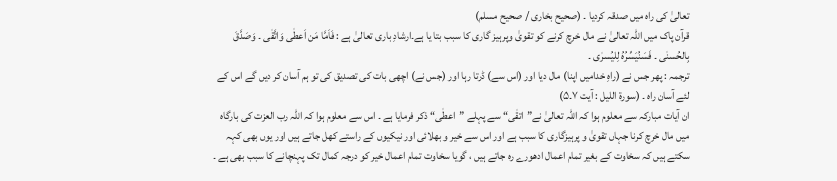تعالیٰ کی راہ میں صدقہ کردیا ۔ (صحیح بخاری / صحیح مسلم)
قرآن پاک میں اللہ تعالیٰ نے مال خرچ کرنے کو تقویٰ وپرہیز گاری کا سبب بتا یا ہے۔ارشادِ باری تعالیٰ ہے : فَاَمَّا مَن اَعطٰی وَاتَّقٰی ۔ وَصَدَّقَ بِالحُسنٰی ۔ فَسَنُیَسِّرُہُ لِلیُسرٰی ۔
ترجمہ : پھر جس نے (راہِ خدامیں اپنا) مال دیا اور (اس سے) ڈرتا رہا اور (جس نے) اچھی بات کی تصدیق کی تو ہم آسان کر دیں گے اس کے لئے آسان راہ ۔ (سورة اللیل : آیت ۷۔۵)
ان آیات مبارکہ سے معلوم ہوا کہ اللہ تعالیٰ نے”اتقٰی“ سے پہلے ”اعطٰی“ ذکر فرمایا ہے ۔ اس سے معلوم ہوا کہ اللہ رب العزت کی بارگاہ میں مال خرچ کرنا جہاں تقویٰ و پرہیزگاری کا سبب ہے اور اس سے خیر و بھلائی اور نیکیوں کے راستے کھل جاتے ہیں اور یوں بھی کہہ سکتے ہیں کہ سخاوت کے بغیر تمام اعمال ادھورے رہ جاتے ہیں ، گویا سخاوت تمام اعمال خیر کو درجہ کمال تک پہنچانے کا سبب بھی ہے ۔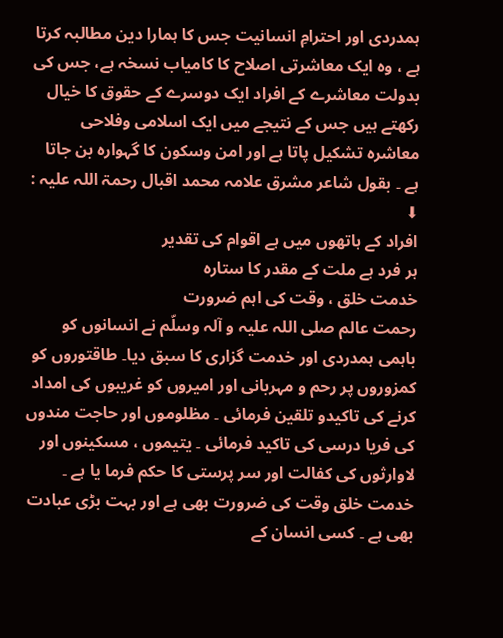ہمدردی اور احترامِ انسانیت جس کا ہمارا دین مطالبہ کرتا ہے ، وہ ایک معاشرتی اصلاح کا کامیاب نسخہ ہے، جس کی بدولت معاشرے کے افراد ایک دوسرے کے حقوق کا خیال رکھتے ہیں جس کے نتیجے میں ایک اسلامی وفلاحی معاشرہ تشکیل پاتا ہے اور امن وسکون کا گہوارہ بن جاتا ہے ۔ بقول شاعر مشرق علامہ محمد اقبال رحمۃ اللہ علیہ : ⬇
افراد کے ہاتھوں میں ہے اقوام کی تقدیر
ہر فرد ہے ملت کے مقدر کا ستارہ
خدمت خلق ، وقت کی اہم ضرورت
رحمت عالم صلی اللہ علیہ و آلہ وسلّم نے انسانوں کو باہمی ہمدردی اور خدمت گزاری کا سبق دیا۔ طاقتوروں کو کمزوروں پر رحم و مہربانی اور امیروں کو غریبوں کی امداد کرنے کی تاکیدو تلقین فرمائی ۔ مظلوموں اور حاجت مندوں کی فریا درسی کی تاکید فرمائی ۔ یتیموں ، مسکینوں اور لاوارثوں کی کفالت اور سر پرستی کا حکم فرما یا ہے ۔
خدمت خلق وقت کی ضرورت بھی ہے اور بہت بڑی عبادت بھی ہے ۔ کسی انسان کے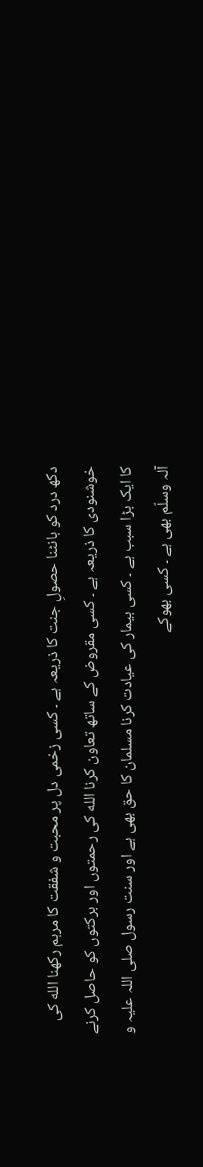دکھ درد کو بانٹنا حصولِ جنت کا ذریعہ ہے ۔ کسی زخمی دل پر محبت و شفقت کا مرہم رکھنا الله کی خوشنودی کا ذریعہ ہے ۔ کسی مقروض کے ساتھ تعاون کرنا الله کی رحمتوں اور برکتوں کو حاصل کرنے کا ایک بڑا سبب ہے ۔ کسی بیمار کی عیادت کرنا مسلمان کا حق بھی ہے اور سنت رسول صلی اللہ علیہ و آلہ وسلّم بھی ہے ۔ کسی بھوکے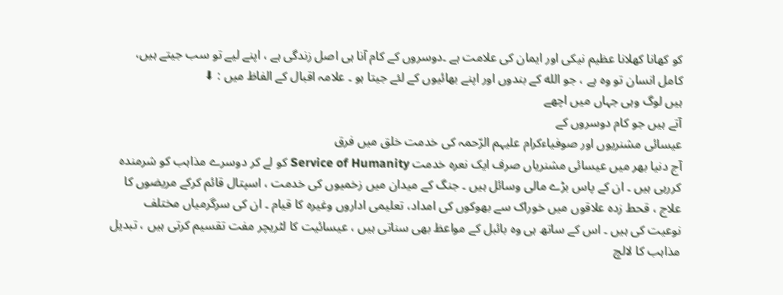کو کھانا کھلانا عظیم نیکی اور ایمان کی علامت ہے ۔دوسروں کے کام آنا ہی اصل زندگی ہے ، اپنے لیے تو سب جیتے ہیں، کامل انسان تو وہ ہے ، جو الله کے بندوں اور اپنے بھائیوں کے لئے جیتا ہو ۔ علامہ اقبال کے الفاظ میں : ⬇
ہیں لوگ وہی جہاں میں اچھے
آتے ہیں جو کام دوسروں کے
عیسائی مشنریوں اور صوفیاءکرام علیہم الرّحمہ کی خدمت خلق میں فرق
آج دنیا بھر میں عیسائی مشنریاں صرف ایک نعرہ خدمت Service of Humanity کو لے کر دوسرے مذاہب کو شرمندہ کررہی ہیں ۔ ان کے پاس بڑے مالی وسائل ہیں ۔ جنگ کے میدان میں زخمیوں کی خدمت ، اسپتال قائم کرکے مریضوں کا علاج ، قحط زدہ علاقوں میں خوراک سے بھوکوں کی امداد، تعلیمی اداروں وغیرہ کا قیام ۔ ان کی سرگرمیاں مختلف نوعیت کی ہیں ۔ اس کے ساتھ ہی وہ بائبل کے مواعظ بھی سناتی ہیں ، عیسائیت کا لٹریچر مفت تقسیم کرتی ہیں ، تبدیل مذاہب کا لالچ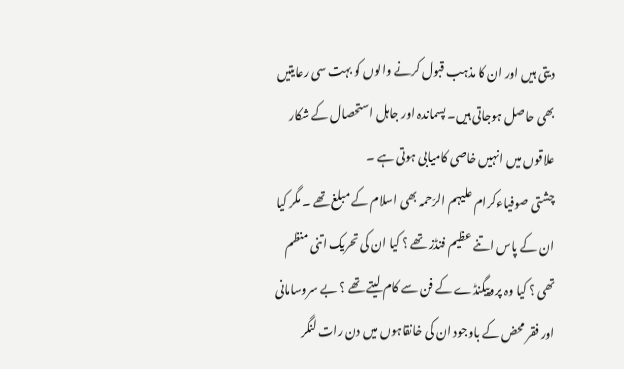دیتی ہیں اور ان کا مذہب قبول کرنے والوں کو بہت سی رعایتیں بھی حاصل ہوجاتی ہیں۔ پسماندہ اور جاہل استحصال کے شکار علاقوں میں انہیں خاصی کامیابی ہوتی ہے ۔
چشتی صوفیاءکرام علیہم الرّحمہ بھی اسلام کے مبلغ تھے ۔ مگر کیا ان کے پاس اتنے عظیم فنڈز تھے ؟ کیا ان کی تحریک اتنی منظم تھی ؟ کیا وہ پروپیگنڈے کے فن سے کام لیتے تھے ؟ بے سروسامانی اور فقر محض کے باوجود ان کی خانقاہوں میں دن رات لنگر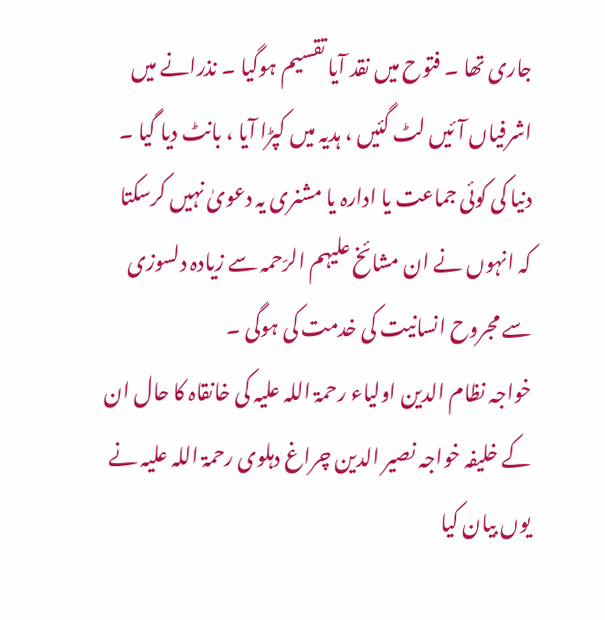جاری تھا ۔ فتوح میں نقد آیا تقسیم ہوگیا ۔ نذرانے میں اشرفیاں آئیں لٹ گئیں ، ہدیہ میں کپڑا آیا ، بانٹ دیا گیا ۔ دنیا کی کوئی جماعت یا ادارہ یا مشنری یہ دعویٰ نہیں کرسکتا کہ انہوں نے ان مشائخ علیہم الرّحمہ سے زیادہ دلسوزی سے مجروح انسانیت کی خدمت کی ہوگی ۔
خواجہ نظام الدین اولیاء رحمۃ اللہ علیہ کی خانقاہ کا حال ان کے خلیفہ خواجہ نصیر الدین چراغ دہلوی رحمۃ اللہ علیہ نے یوں بیان کیا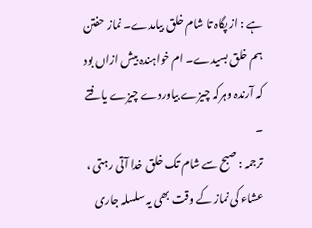ہے : از پگاہ تا شام خلق بیامدے۔ نماز حفتن ہم خلق بسیدے۔ ام خواہندہ بیش ازاں بود کہ آرندہ وہرکہ چیزے بیاوردے چیزے یافتے ۔
ترجمہ : صبح سے شام تک خلق خدا آتی رہتی ، عشاء کی نماز کے وقت بھی یہ سلسلہ جاری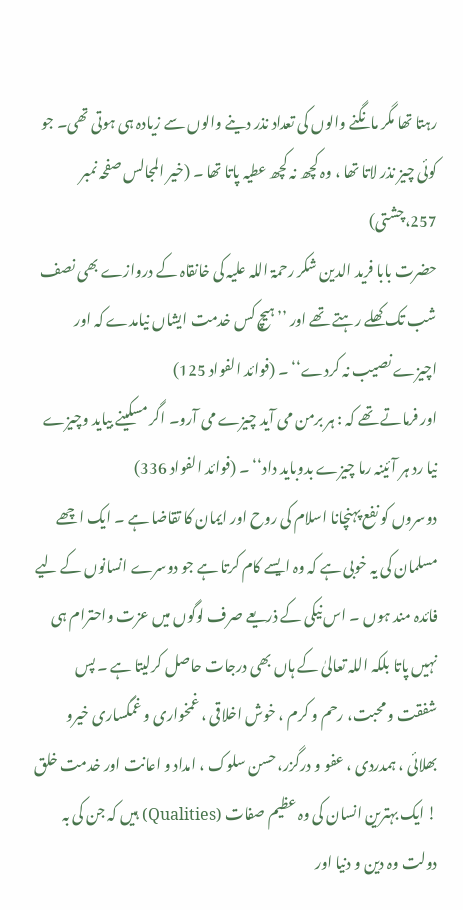رہتا تھا مگر مانگنے والوں کی تعداد نذر دینے والوں سے زیادہ ہی ہوتی تھی۔ جو کوئی چیز نذر لاتا تھا ، وہ کچھ نہ کچھ عطیہ پاتا تھا ۔ (خیر المجالس صفحہ نمبر 257،چشتی)
حضرت بابا فرید الدین شکر رحمۃ اللہ علیہ کی خانقاہ کے دروازے بھی نصف شب تک کھلے رہتے تھے اور ’’ہیچ کس خدمت ایشاں نیامدے کہ اور اچیزے نصیب نہ کردے‘‘ ۔ (فوائد الفواد 125)
اور فرماتے تھے کہ : ہر برمن می آید چیزے می آرو۔ اگر مسکینے بیاید وچیزے نیا رد ہر آئینہ رما چیزے بدوباید داد‘‘ ۔ (فوائد الفواد 336)
دوسروں کو نفع پہنچانا اسلام کی روح اور ایمان کا تقاضا ہے ۔ ایک اچھے مسلمان کی یہ خوبی ہے کہ وہ ایسے کام کرتا ہے جو دوسرے انسانوں کے لیے فائدہ مند ہوں ۔ اس نیکی کے ذریعے صرف لوگوں میں عزت واحترام ہی نہیں پاتا بلکہ اللہ تعالیٰ کے ہاں بھی درجات حاصل کرلیتا ہے ۔ پس شفقت و محبت، رحم و کرم ، خوش اخلاقی ، غمخواری و غمگساری خیرو بھلائی ، ہمدردی ، عفو و درگزر، حسن سلوک ، امداد و اعانت اور خدمت خلق ! ایک بہترین انسان کی وہ عظیم صفات (Qualities) ہیں کہ جن کی بہ دولت وہ دین و دنیا اور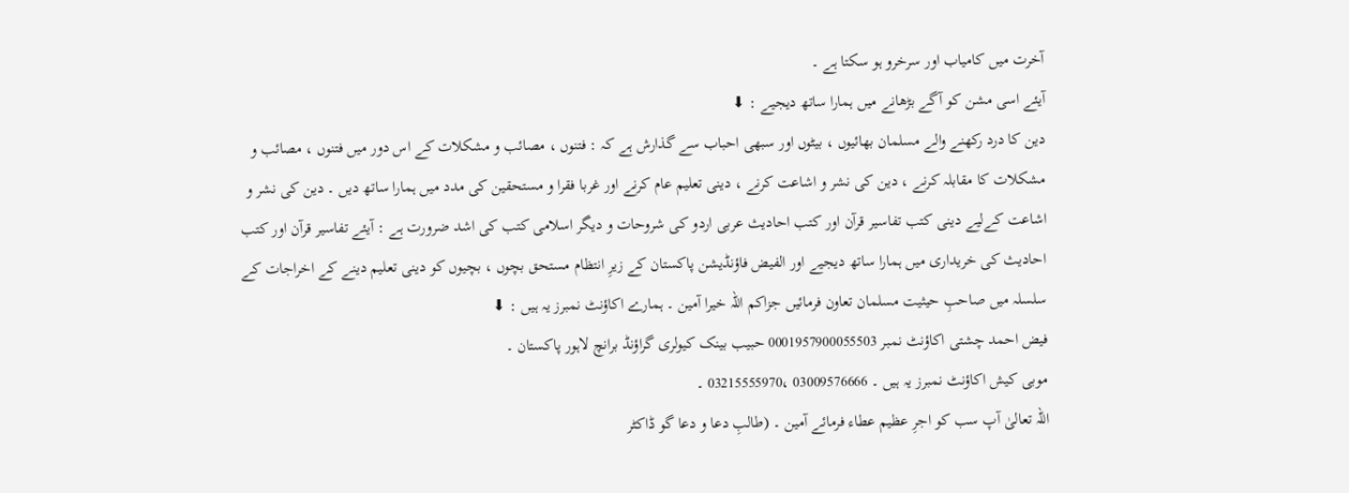آخرت میں کامیاب اور سرخرو ہو سکتا ہے ۔
آیئے اسی مشن کو آگے بڑھانے میں ہمارا ساتھ دیجیے : ⬇
دین کا درد رکھنے والے مسلمان بھائیوں ، بیٹوں اور سبھی احباب سے گذارش ہے کہ : فتنوں ، مصائب و مشکلات کے اس دور میں فتنوں ، مصائب و مشکلات کا مقابلہ کرنے ، دین کی نشر و اشاعت کرنے ، دینی تعلیم عام کرنے اور غربا فقرا و مستحقین کی مدد میں ہمارا ساتھ دیں ۔ دین کی نشر و اشاعت کےلیے دینی کتب تفاسیر قرآن اور کتب احادیث عربی اردو کی شروحات و دیگر اسلامی کتب کی اشد ضرورت ہے : آیئے تفاسیر قرآن اور کتب احادیث کی خریداری میں ہمارا ساتھ دیجیے اور الفیض فاؤنڈیشن پاکستان کے زیرِ انتظام مستحق بچوں ، بچیوں کو دینی تعلیم دینے کے اخراجات کے سلسلہ میں صاحبِ حیثیت مسلمان تعاون فرمائیں جزاکم اللہ خیرا آمین ۔ ہمارے اکاؤنٹ نمبرز یہ ہیں : ⬇
فیض احمد چشتی اکاؤنٹ نمبر 0001957900055503 حبیب بینک کیولری گراؤنڈ برانچ لاہور پاکستان ۔
موبی کیش اکاؤنٹ نمبرز یہ ہیں ۔ 03009576666 ،03215555970 ۔
اللہ تعالیٰ آپ سب کو اجرِ عظیم عطاء فرمائے آمین ۔ (طالبِ دعا و دعا گو ڈاکٹر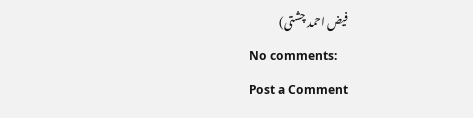فیض احمد چشتی)
No comments:
Post a Comment